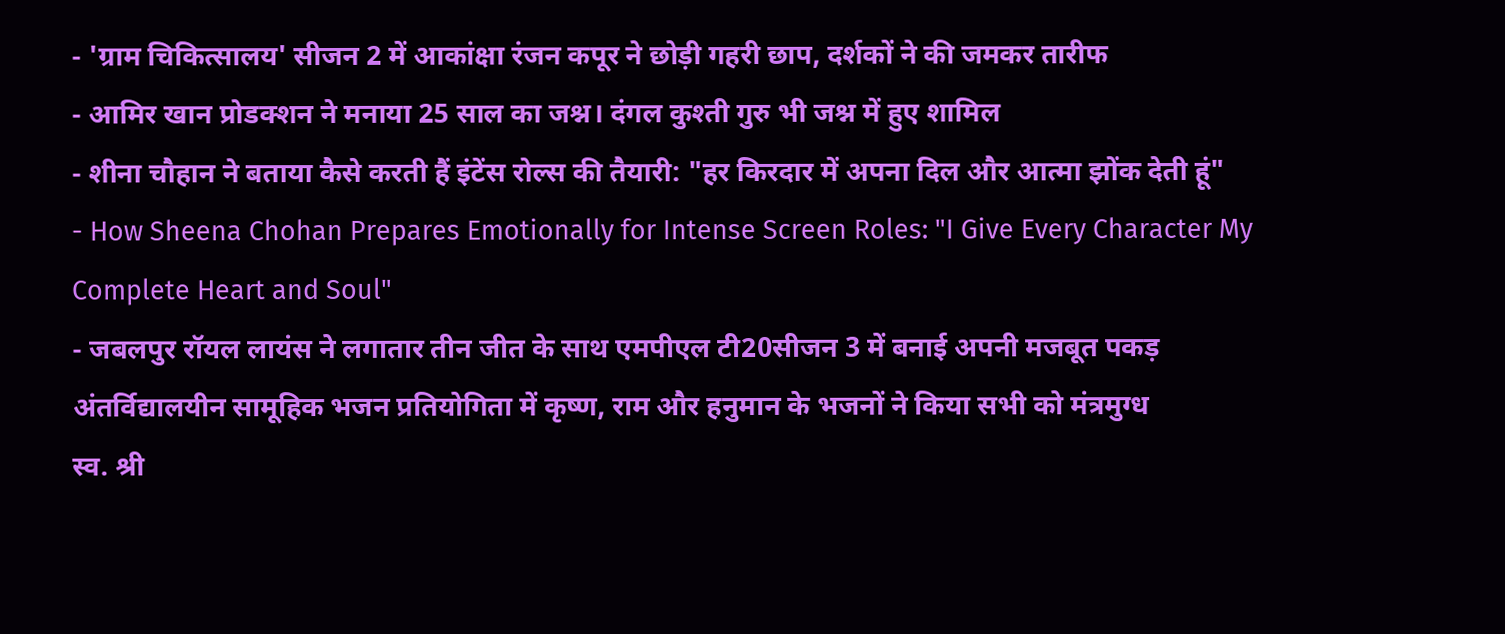- 'ग्राम चिकित्सालय' सीजन 2 में आकांक्षा रंजन कपूर ने छोड़ी गहरी छाप, दर्शकों ने की जमकर तारीफ
- आमिर खान प्रोडक्शन ने मनाया 25 साल का जश्न। दंगल कुश्ती गुरु भी जश्न में हुए शामिल
- शीना चौहान ने बताया कैसे करती हैं इंटेंस रोल्स की तैयारी: "हर किरदार में अपना दिल और आत्मा झोंक देती हूं"
- How Sheena Chohan Prepares Emotionally for Intense Screen Roles: "I Give Every Character My Complete Heart and Soul"
- जबलपुर रॉयल लायंस ने लगातार तीन जीत के साथ एमपीएल टी20सीजन 3 में बनाई अपनी मजबूत पकड़
अंतर्विद्यालयीन सामूहिक भजन प्रतियोगिता में कृष्ण, राम और हनुमान के भजनों ने किया सभी को मंत्रमुग्ध
स्व. श्री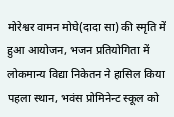मोरेश्वर वामन मोघे(दादा सा) की स्मृति में हुआ आयोजन, भजन प्रतियोगिता में लोकमान्य विद्या निकेतन ने हासिल किया पहला स्थान, भवंस प्रोमिनेन्ट स्कूल को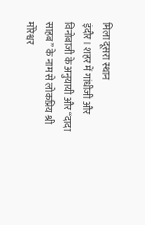मिला दूसरा स्थान
इंदौर। शहर में गांधीजी और विनोबाजी के अनुयायी और “दादा साहब” के नाम से लोकप्रिय श्री मोरेश्वर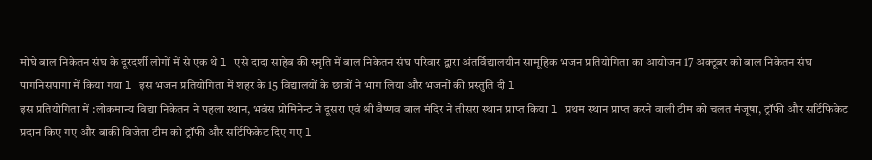मोघे बाल निकेतन संघ के दूरदर्शी लोगों में से एक थे l एसे दादा साहेब की स्मृति में बाल निकेतन संघ परिवार द्वारा अंतर्विद्यालयीन सामूहिक भजन प्रतियोगिता का आयोजन 17 अक्टूबर को बाल निकेतन संघ पागनिसपागा में किया गया l इस भजन प्रतियोगिता में शहर के 15 विद्यालयों के छात्रों ने भाग लिया और भजनों की प्रस्तुति दी l
इस प्रतियोगिता में :लोकमान्य विद्या निकेतन ने पहला स्थान, भवंस प्रोमिनेन्ट ने दूसरा एवं श्री वैष्णव बाल मंदिर ने तीसरा स्थान प्राप्त किया l प्रथम स्थान प्राप्त करने वाली टीम को चलत मंजूषा, ट्रॉफी और सर्टिफिकेट प्रदान किए गए और बाकी विजेता टीम को ट्रॉफी और सर्टिफिकेट दिए गए l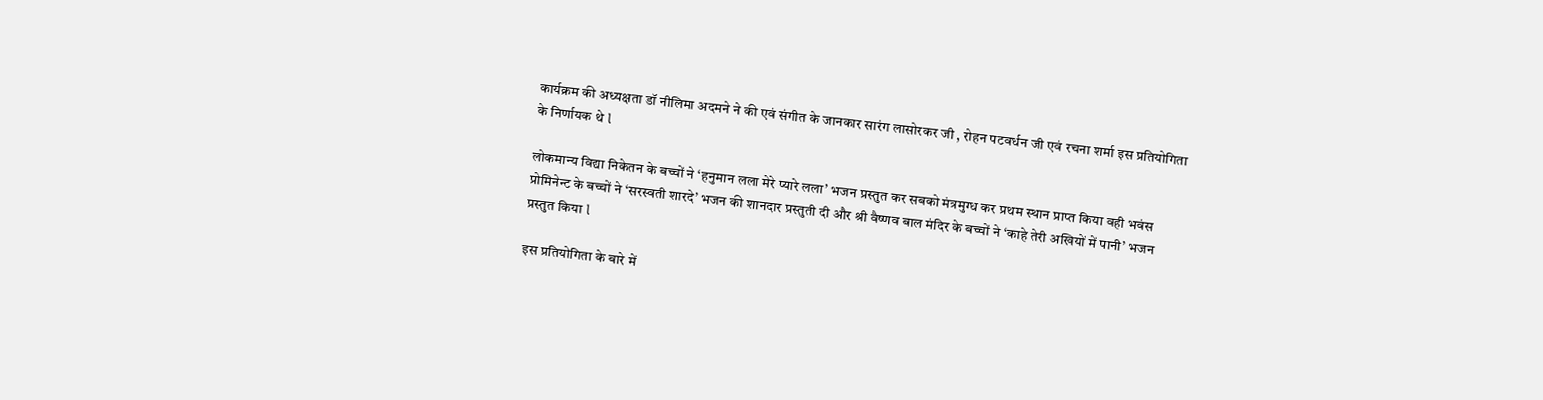कार्यक्रम की अध्यक्षता डॉ नीलिमा अदमने ने की एवं संगीत के जानकार सारंग लासोरकर जी , रोहन पटवर्धन जी एवं रचना शर्मा इस प्रतियोगिता के निर्णायक थे l

लोकमान्य विद्या निकेतन के बच्चों ने ‘हनुमान लला मेरे प्यारे लला’ भजन प्रस्तुत कर सबको मंत्रमुग्ध कर प्रथम स्थान प्राप्त किया वही भवंस प्रोमिनेन्ट के बच्चों ने ‘सरस्वती शारदे’ भजन की शानदार प्रस्तुती दी और श्री वैष्णव बाल मंदिर के बच्चों ने ‘काहे तेरी अखियों में पानी’ भजन प्रस्तुत किया l

इस प्रतियोगिता के बारे में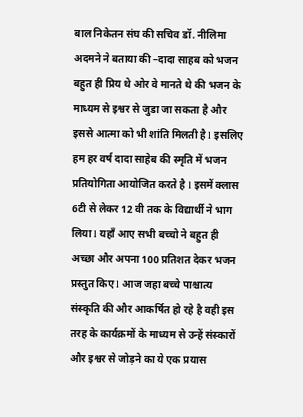बाल निकेतन संघ की सचिव डॉ. नीलिमा अदमने ने बताया की –दादा साहब को भजन बहुत ही प्रिय थे ओर वे मानते थे की भजन के माध्यम से इश्वर से जुडा जा सकता है और इससे आत्मा को भी शांति मिलती है l इसलिए हम हर वर्ष दादा साहेब की स्मृति में भजन प्रतियोगिता आयोजित करते है l इसमें क्लास 6टी से लेकर 12 वी तक के विद्यार्थी ने भाग लिया l यहाँ आए सभी बच्चो ने बहुत ही अच्छा और अपना 100 प्रतिशत देकर भजन प्रस्तुत किए l आज जहा बच्चे पाश्चात्य संस्कृति की और आकर्षित हो रहे है वही इस तरह के कार्यक्रमों के माध्यम से उन्हें संस्कारों और इश्वर से जोड़ने का ये एक प्रयास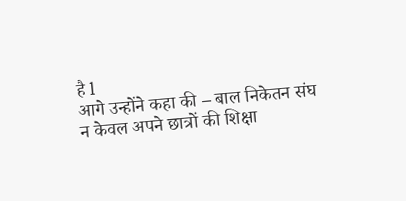है l
आगे उन्होंने कहा की – बाल निकेतन संघ न केवल अपने छात्रों की शिक्षा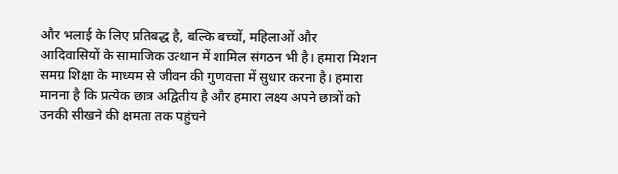और भलाई के लिए प्रतिबद्ध है, बल्कि बच्चों, महिलाओं और आदिवासियों के सामाजिक उत्थान में शामिल संगठन भी है। हमारा मिशन समग्र शिक्षा के माध्यम से जीवन की गुणवत्ता में सुधार करना है। हमारा मानना है कि प्रत्येक छात्र अद्वितीय है और हमारा लक्ष्य अपने छात्रों को उनकी सीखने की क्षमता तक पहुंचने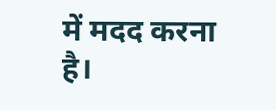में मदद करना है।